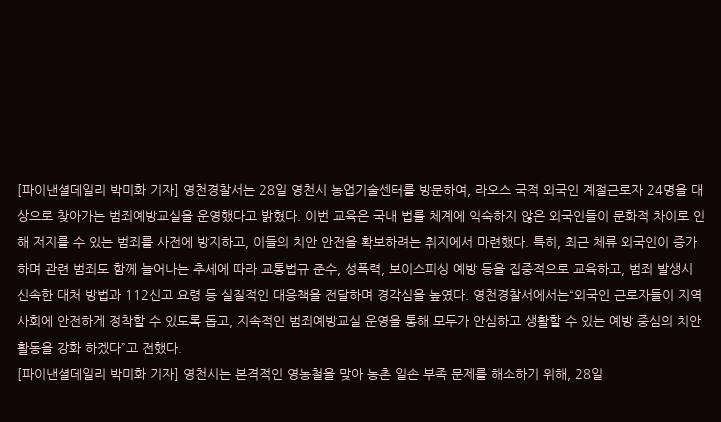[파이낸셜데일리 박미화 기자] 영천경찰서는 28일 영천시 농업기술센터를 방문하여, 라오스 국적 외국인 계절근로자 24명을 대상으로 찾아가는 범죄예방교실을 운영했다고 밝혔다. 이번 교육은 국내 법률 체계에 익숙하지 않은 외국인들이 문화적 차이로 인해 저지를 수 있는 범죄를 사전에 방지하고, 이들의 치안 안전을 확보하려는 취지에서 마련했다. 특히, 최근 체류 외국인이 증가하며 관련 범죄도 함께 늘어나는 추세에 따라 교통법규 준수, 성폭력, 보이스피싱 예방 등을 집중적으로 교육하고, 범죄 발생시 신속한 대처 방법과 112신고 요령 등 실질적인 대응책을 전달하며 경각심을 높였다. 영천경찰서에서는“외국인 근로자들이 지역사회에 안전하게 정착할 수 있도록 돕고, 지속적인 범죄예방교실 운영을 통해 모두가 안심하고 생활할 수 있는 예방 중심의 치안 활동을 강화 하겠다”고 전했다.
[파이낸셜데일리 박미화 기자] 영천시는 본격적인 영농철을 맞아 농촌 일손 부족 문제를 해소하기 위해, 28일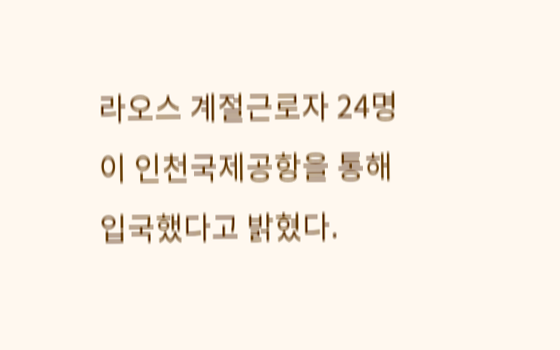라오스 계절근로자 24명이 인천국제공항을 통해 입국했다고 밝혔다.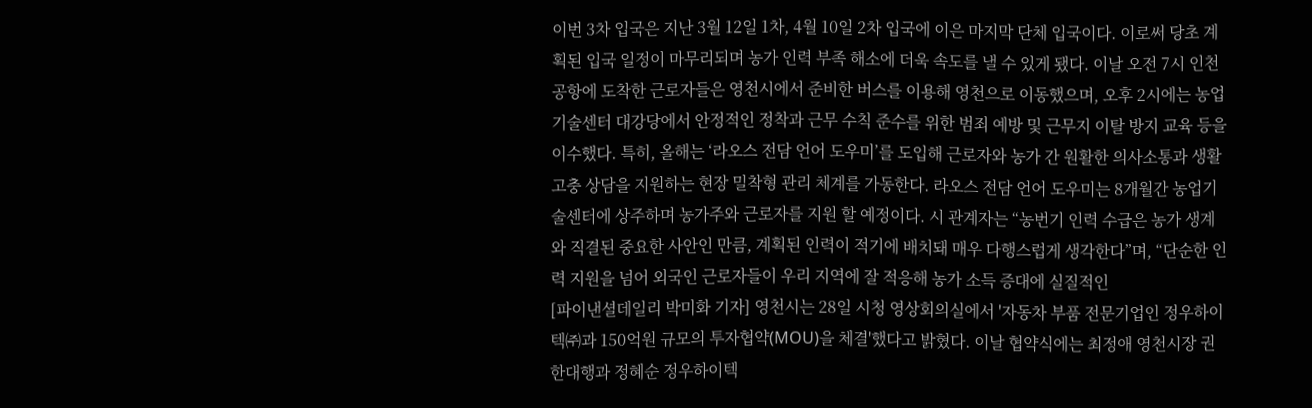이번 3차 입국은 지난 3월 12일 1차, 4월 10일 2차 입국에 이은 마지막 단체 입국이다. 이로써 당초 계획된 입국 일정이 마무리되며 농가 인력 부족 해소에 더욱 속도를 낼 수 있게 됐다. 이날 오전 7시 인천공항에 도착한 근로자들은 영천시에서 준비한 버스를 이용해 영천으로 이동했으며, 오후 2시에는 농업기술센터 대강당에서 안정적인 정착과 근무 수칙 준수를 위한 범죄 예방 및 근무지 이탈 방지 교육 등을 이수했다. 특히, 올해는 ‘라오스 전담 언어 도우미’를 도입해 근로자와 농가 간 원활한 의사소통과 생활 고충 상담을 지원하는 현장 밀착형 관리 체계를 가동한다. 라오스 전담 언어 도우미는 8개월간 농업기술센터에 상주하며 농가주와 근로자를 지원 할 예정이다. 시 관계자는 “농번기 인력 수급은 농가 생계와 직결된 중요한 사안인 만큼, 계획된 인력이 적기에 배치돼 매우 다행스럽게 생각한다”며, “단순한 인력 지원을 넘어 외국인 근로자들이 우리 지역에 잘 적응해 농가 소득 증대에 실질적인
[파이낸셜데일리 박미화 기자] 영천시는 28일 시청 영상회의실에서 '자동차 부품 전문기업인 정우하이텍㈜과 150억원 규모의 투자협약(MOU)을 체결'했다고 밝혔다. 이날 협약식에는 최정애 영천시장 권한대행과 정혜순 정우하이텍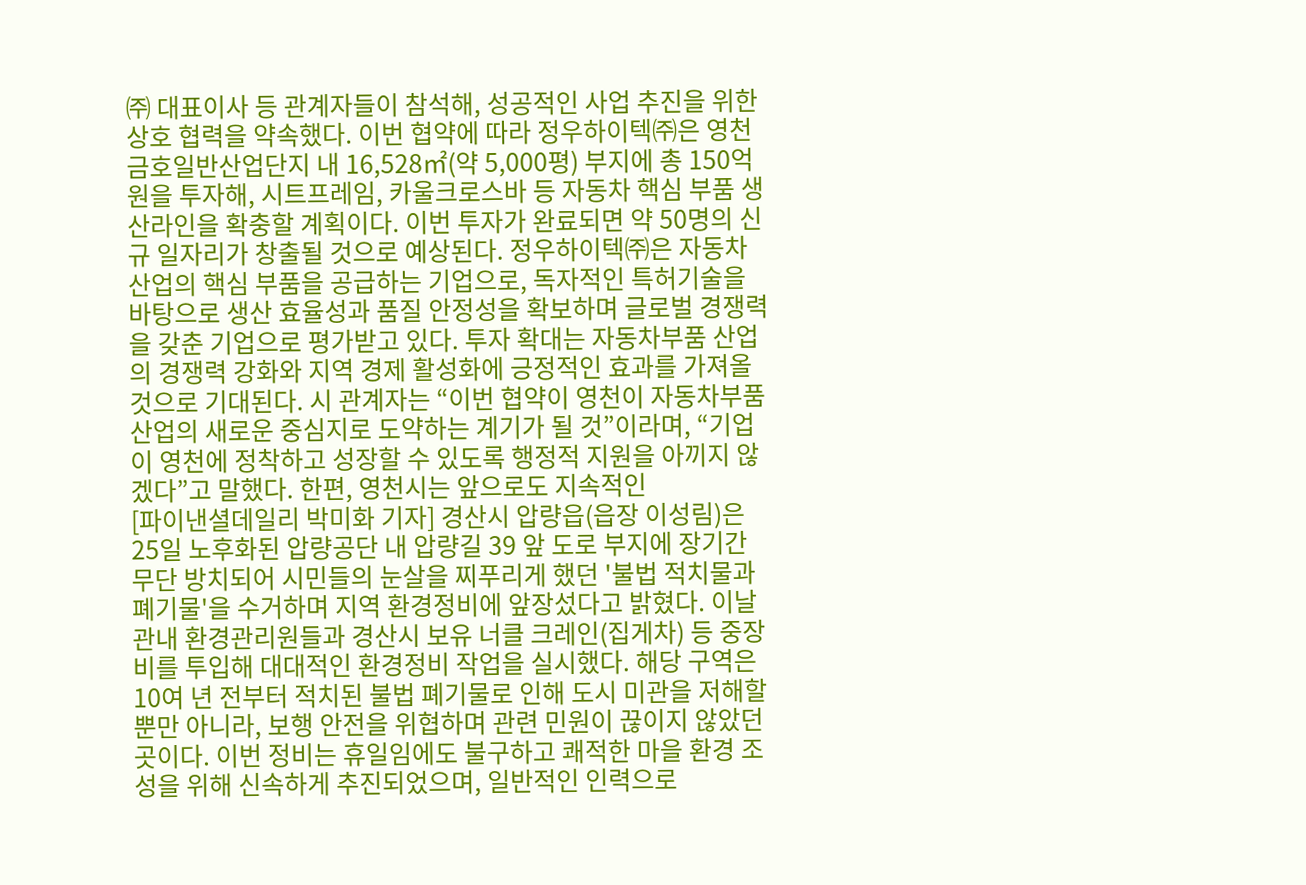㈜ 대표이사 등 관계자들이 참석해, 성공적인 사업 추진을 위한 상호 협력을 약속했다. 이번 협약에 따라 정우하이텍㈜은 영천금호일반산업단지 내 16,528㎡(약 5,000평) 부지에 총 150억원을 투자해, 시트프레임, 카울크로스바 등 자동차 핵심 부품 생산라인을 확충할 계획이다. 이번 투자가 완료되면 약 50명의 신규 일자리가 창출될 것으로 예상된다. 정우하이텍㈜은 자동차 산업의 핵심 부품을 공급하는 기업으로, 독자적인 특허기술을 바탕으로 생산 효율성과 품질 안정성을 확보하며 글로벌 경쟁력을 갖춘 기업으로 평가받고 있다. 투자 확대는 자동차부품 산업의 경쟁력 강화와 지역 경제 활성화에 긍정적인 효과를 가져올 것으로 기대된다. 시 관계자는 “이번 협약이 영천이 자동차부품 산업의 새로운 중심지로 도약하는 계기가 될 것”이라며, “기업이 영천에 정착하고 성장할 수 있도록 행정적 지원을 아끼지 않겠다”고 말했다. 한편, 영천시는 앞으로도 지속적인
[파이낸셜데일리 박미화 기자] 경산시 압량읍(읍장 이성림)은 25일 노후화된 압량공단 내 압량길 39 앞 도로 부지에 장기간 무단 방치되어 시민들의 눈살을 찌푸리게 했던 '불법 적치물과 폐기물'을 수거하며 지역 환경정비에 앞장섰다고 밝혔다. 이날 관내 환경관리원들과 경산시 보유 너클 크레인(집게차) 등 중장비를 투입해 대대적인 환경정비 작업을 실시했다. 해당 구역은 10여 년 전부터 적치된 불법 폐기물로 인해 도시 미관을 저해할 뿐만 아니라, 보행 안전을 위협하며 관련 민원이 끊이지 않았던 곳이다. 이번 정비는 휴일임에도 불구하고 쾌적한 마을 환경 조성을 위해 신속하게 추진되었으며, 일반적인 인력으로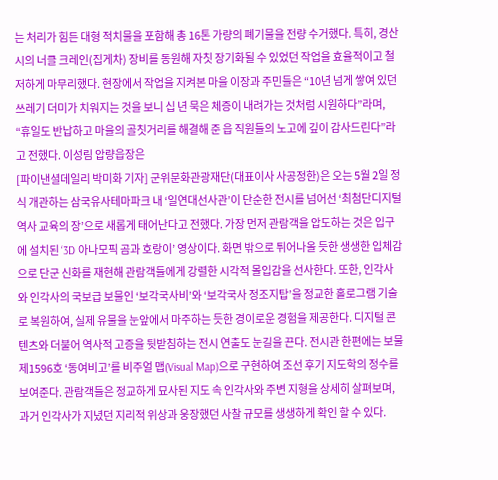는 처리가 힘든 대형 적치물을 포함해 총 16톤 가량의 폐기물을 전량 수거했다. 특히, 경산시의 너클 크레인(집게차) 장비를 동원해 자칫 장기화될 수 있었던 작업을 효율적이고 철저하게 마무리했다. 현장에서 작업을 지켜본 마을 이장과 주민들은 “10년 넘게 쌓여 있던 쓰레기 더미가 치워지는 것을 보니 십 년 묵은 체증이 내려가는 것처럼 시원하다”라며, “휴일도 반납하고 마을의 골칫거리를 해결해 준 읍 직원들의 노고에 깊이 감사드린다”라고 전했다. 이성림 압량읍장은
[파이낸셜데일리 박미화 기자] 군위문화관광재단(대표이사 사공정한)은 오는 5월 2일 정식 개관하는 삼국유사테마파크 내 ‘일연대선사관’이 단순한 전시를 넘어선 ‘최첨단디지털 역사 교육의 장’으로 새롭게 태어난다고 전했다. 가장 먼저 관람객을 압도하는 것은 입구에 설치된 ‘3D 아나모픽 곰과 호랑이’ 영상이다. 화면 밖으로 튀어나올 듯한 생생한 입체감으로 단군 신화를 재현해 관람객들에게 강렬한 시각적 몰입감을 선사한다. 또한, 인각사와 인각사의 국보급 보물인 ‘보각국사비’와 ‘보각국사 정조지탑’을 정교한 홀로그램 기술로 복원하여, 실제 유물을 눈앞에서 마주하는 듯한 경이로운 경험을 제공한다. 디지털 콘텐츠와 더불어 역사적 고증을 뒷받침하는 전시 연출도 눈길을 끈다. 전시관 한편에는 보물 제1596호 ‘동여비고’를 비주얼 맵(Visual Map)으로 구현하여 조선 후기 지도학의 정수를 보여준다. 관람객들은 정교하게 묘사된 지도 속 인각사와 주변 지형을 상세히 살펴보며, 과거 인각사가 지녔던 지리적 위상과 웅장했던 사찰 규모를 생생하게 확인 할 수 있다.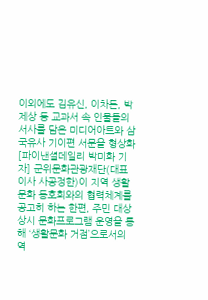이외에도 김유신, 이차돈, 박제상 등 교과서 속 인물들의 서사를 담은 미디어아트와 삼국유사 기이편 서문을 형상화
[파이낸셜데일리 박미화 기자] 군위문화관광재단(대표이사 사공정한)이 지역 생활문화 동호회와의 협력체계를 공고히 하는 한편, 주민 대상 상시 문화프로그램 운영을 통해 ‘생활문화 거점’으로서의 역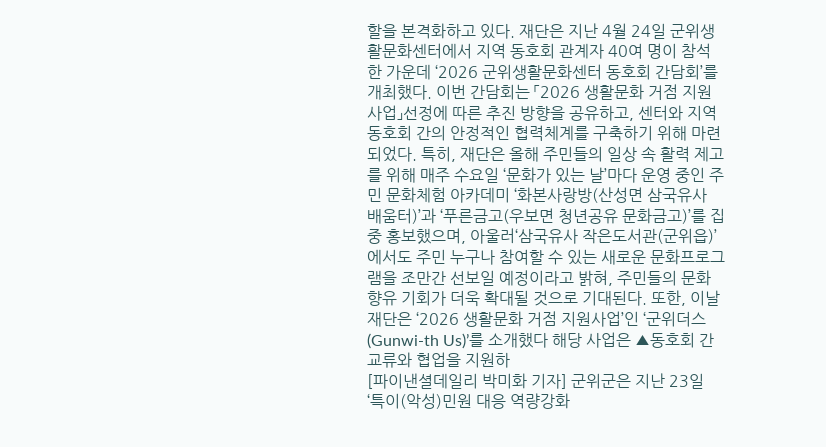할을 본격화하고 있다. 재단은 지난 4월 24일 군위생활문화센터에서 지역 동호회 관계자 40여 명이 참석한 가운데 ‘2026 군위생활문화센터 동호회 간담회’를 개최했다. 이번 간담회는 「2026 생활문화 거점 지원사업」선정에 따른 추진 방향을 공유하고, 센터와 지역 동호회 간의 안정적인 협력체계를 구축하기 위해 마련되었다. 특히, 재단은 올해 주민들의 일상 속 활력 제고를 위해 매주 수요일 ‘문화가 있는 날’마다 운영 중인 주민 문화체험 아카데미 ‘화본사랑방(산성면 삼국유사 배움터)’과 ‘푸른금고(우보면 청년공유 문화금고)’를 집중 홍보했으며, 아울러‘삼국유사 작은도서관(군위읍)’에서도 주민 누구나 참여할 수 있는 새로운 문화프로그램을 조만간 선보일 예정이라고 밝혀, 주민들의 문화 향유 기회가 더욱 확대될 것으로 기대된다. 또한, 이날 재단은 ‘2026 생활문화 거점 지원사업’인 ‘군위더스(Gunwi-th Us)’를 소개했다 해당 사업은 ▲동호회 간 교류와 협업을 지원하
[파이낸셜데일리 박미화 기자] 군위군은 지난 23일 ‘특이(악성)민원 대응 역량강화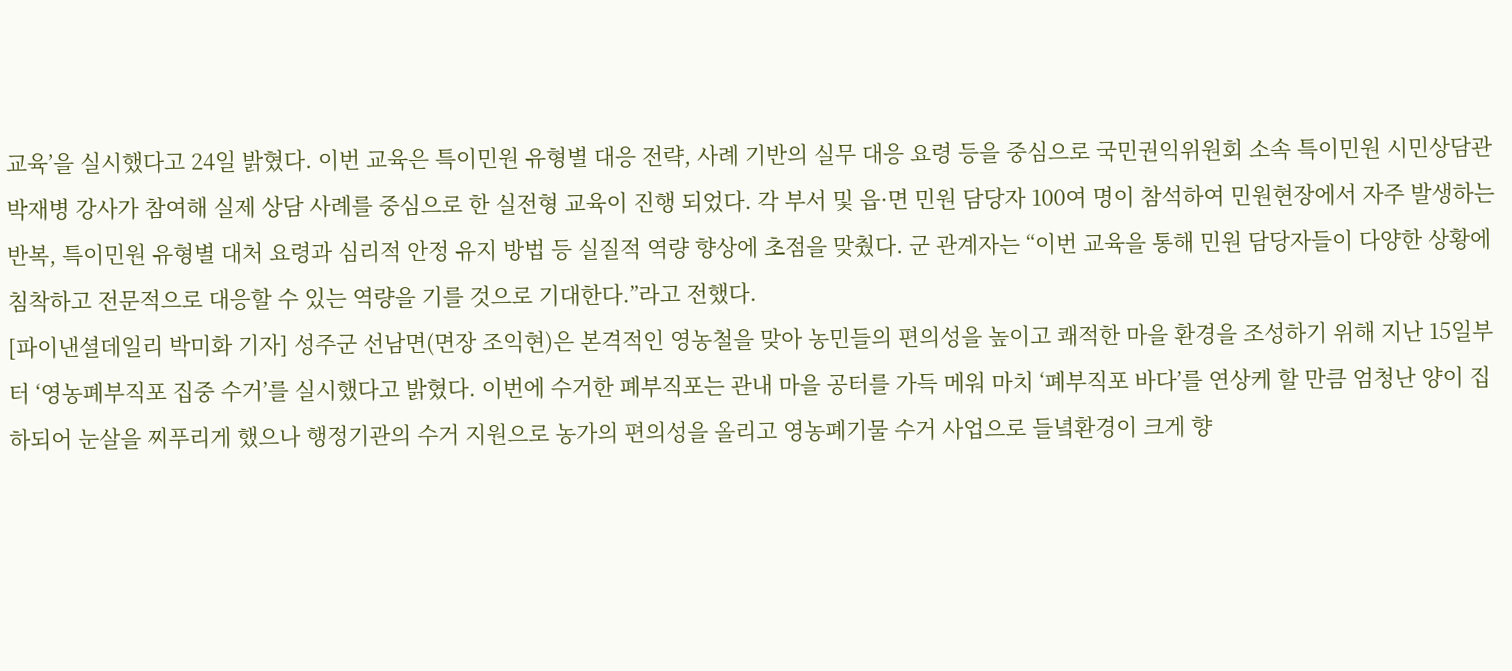교육’을 실시했다고 24일 밝혔다. 이번 교육은 특이민원 유형별 대응 전략, 사례 기반의 실무 대응 요령 등을 중심으로 국민권익위원회 소속 특이민원 시민상담관 박재병 강사가 참여해 실제 상담 사례를 중심으로 한 실전형 교육이 진행 되었다. 각 부서 및 읍·면 민원 담당자 100여 명이 참석하여 민원현장에서 자주 발생하는 반복, 특이민원 유형별 대처 요령과 심리적 안정 유지 방법 등 실질적 역량 향상에 초점을 맞췄다. 군 관계자는 “이번 교육을 통해 민원 담당자들이 다양한 상황에 침착하고 전문적으로 대응할 수 있는 역량을 기를 것으로 기대한다.”라고 전했다.
[파이낸셜데일리 박미화 기자] 성주군 선남면(면장 조익현)은 본격적인 영농철을 맞아 농민들의 편의성을 높이고 쾌적한 마을 환경을 조성하기 위해 지난 15일부터 ‘영농폐부직포 집중 수거’를 실시했다고 밝혔다. 이번에 수거한 폐부직포는 관내 마을 공터를 가득 메워 마치 ‘폐부직포 바다’를 연상케 할 만큼 엄청난 양이 집하되어 눈살을 찌푸리게 했으나 행정기관의 수거 지원으로 농가의 편의성을 올리고 영농폐기물 수거 사업으로 들녘환경이 크게 향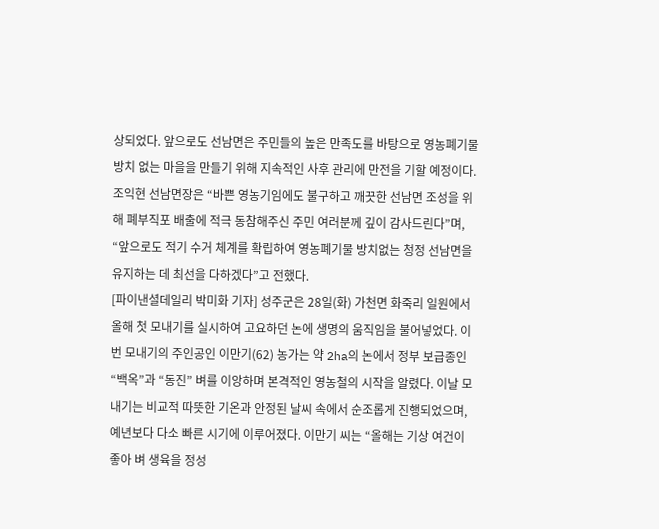상되었다. 앞으로도 선남면은 주민들의 높은 만족도를 바탕으로 영농폐기물 방치 없는 마을을 만들기 위해 지속적인 사후 관리에 만전을 기할 예정이다. 조익현 선남면장은 “바쁜 영농기임에도 불구하고 깨끗한 선남면 조성을 위해 폐부직포 배출에 적극 동참해주신 주민 여러분께 깊이 감사드린다”며, “앞으로도 적기 수거 체계를 확립하여 영농폐기물 방치없는 청정 선남면을 유지하는 데 최선을 다하겠다”고 전했다.
[파이낸셜데일리 박미화 기자] 성주군은 28일(화) 가천면 화죽리 일원에서 올해 첫 모내기를 실시하여 고요하던 논에 생명의 움직임을 불어넣었다. 이번 모내기의 주인공인 이만기(62) 농가는 약 2ha의 논에서 정부 보급종인 “백옥”과 “동진” 벼를 이앙하며 본격적인 영농철의 시작을 알렸다. 이날 모내기는 비교적 따뜻한 기온과 안정된 날씨 속에서 순조롭게 진행되었으며, 예년보다 다소 빠른 시기에 이루어졌다. 이만기 씨는 “올해는 기상 여건이 좋아 벼 생육을 정성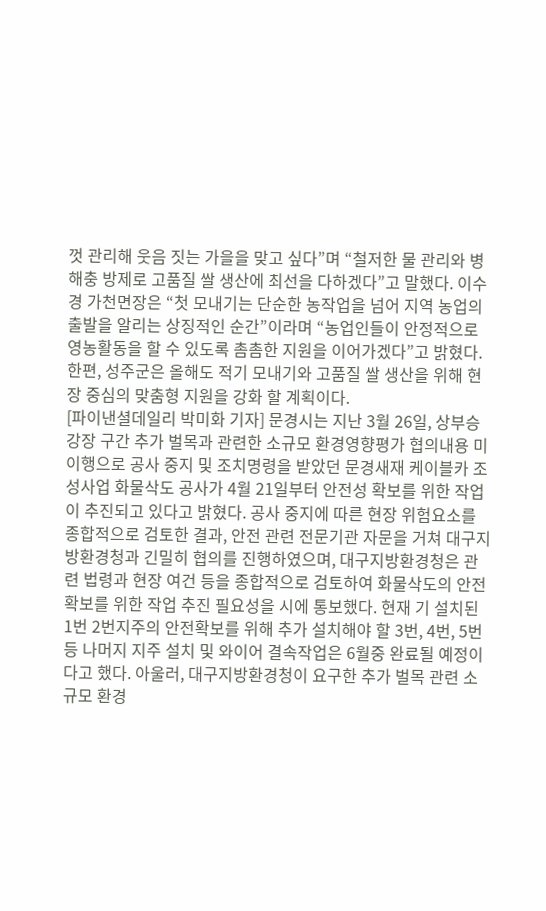껏 관리해 웃음 짓는 가을을 맞고 싶다”며 “철저한 물 관리와 병해충 방제로 고품질 쌀 생산에 최선을 다하겠다”고 말했다. 이수경 가천면장은 “첫 모내기는 단순한 농작업을 넘어 지역 농업의 출발을 알리는 상징적인 순간”이라며 “농업인들이 안정적으로 영농활동을 할 수 있도록 촘촘한 지원을 이어가겠다”고 밝혔다. 한편, 성주군은 올해도 적기 모내기와 고품질 쌀 생산을 위해 현장 중심의 맞춤형 지원을 강화 할 계획이다.
[파이낸셜데일리 박미화 기자] 문경시는 지난 3월 26일, 상부승강장 구간 추가 벌목과 관련한 소규모 환경영향평가 협의내용 미이행으로 공사 중지 및 조치명령을 받았던 문경새재 케이블카 조성사업 화물삭도 공사가 4월 21일부터 안전성 확보를 위한 작업이 추진되고 있다고 밝혔다. 공사 중지에 따른 현장 위험요소를 종합적으로 검토한 결과, 안전 관련 전문기관 자문을 거쳐 대구지방환경청과 긴밀히 협의를 진행하였으며, 대구지방환경청은 관련 법령과 현장 여건 등을 종합적으로 검토하여 화물삭도의 안전 확보를 위한 작업 추진 필요성을 시에 통보했다. 현재 기 설치된 1번 2번지주의 안전확보를 위해 추가 설치해야 할 3번, 4번, 5번 등 나머지 지주 설치 및 와이어 결속작업은 6월중 완료될 예정이다고 했다. 아울러, 대구지방환경청이 요구한 추가 벌목 관련 소규모 환경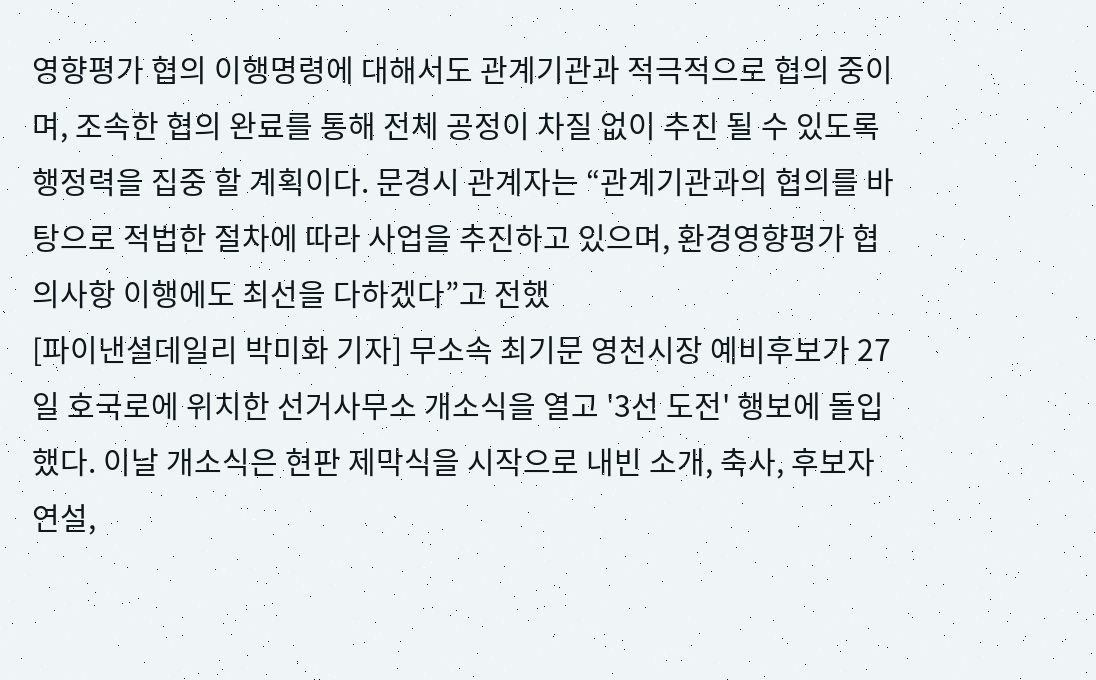영향평가 협의 이행명령에 대해서도 관계기관과 적극적으로 협의 중이며, 조속한 협의 완료를 통해 전체 공정이 차질 없이 추진 될 수 있도록 행정력을 집중 할 계획이다. 문경시 관계자는 “관계기관과의 협의를 바탕으로 적법한 절차에 따라 사업을 추진하고 있으며, 환경영향평가 협의사항 이행에도 최선을 다하겠다”고 전했
[파이낸셜데일리 박미화 기자] 무소속 최기문 영천시장 예비후보가 27일 호국로에 위치한 선거사무소 개소식을 열고 '3선 도전' 행보에 돌입했다. 이날 개소식은 현판 제막식을 시작으로 내빈 소개, 축사, 후보자 연설,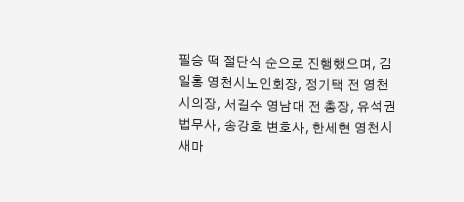필승 떡 절단식 순으로 진행했으며, 김일홍 영천시노인회장, 정기택 전 영천시의장, 서길수 영남대 전 총장, 유석권 법무사, 송강호 변호사, 한세현 영천시새마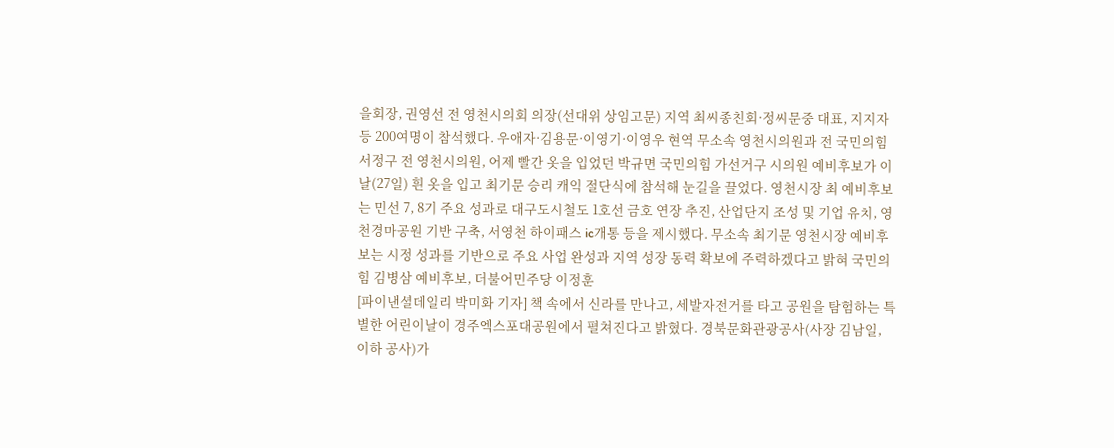을회장, 권영선 전 영천시의회 의장(선대위 상임고문) 지역 최씨종친회·정씨문중 대표, 지지자 등 200여명이 참석했다. 우애자·김용문·이영기·이영우 현역 무소속 영천시의원과 전 국민의힘 서정구 전 영천시의원, 어제 빨간 옷을 입었던 박규면 국민의힘 가선거구 시의원 예비후보가 이날(27일) 흰 옷을 입고 최기문 승리 캐익 절단식에 참석해 눈길을 끌었다. 영천시장 최 예비후보는 민선 7, 8기 주요 성과로 대구도시철도 1호선 금호 연장 추진, 산업단지 조성 및 기업 유치, 영천경마공원 기반 구축, 서영천 하이패스 ic개통 등을 제시했다. 무소속 최기문 영천시장 예비후보는 시정 성과를 기반으로 주요 사업 완성과 지역 성장 동력 확보에 주력하겠다고 밝혀 국민의힘 김병삼 예비후보, 더불어민주당 이정훈
[파이낸셜데일리 박미화 기자] 책 속에서 신라를 만나고, 세발자전거를 타고 공원을 탐험하는 특별한 어린이날이 경주엑스포대공원에서 펼쳐진다고 밝혔다. 경북문화관광공사(사장 김남일, 이하 공사)가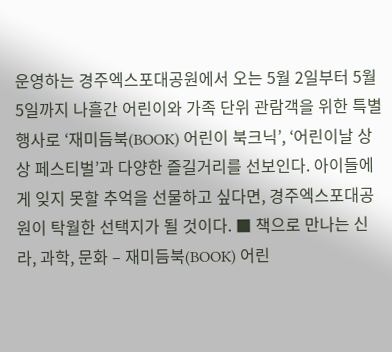운영하는 경주엑스포대공원에서 오는 5월 2일부터 5월 5일까지 나흘간 어린이와 가족 단위 관람객을 위한 특별 행사로 ‘재미듬북(BOOK) 어린이 북크닉’, ‘어린이날 상상 페스티벌’과 다양한 즐길거리를 선보인다. 아이들에게 잊지 못할 추억을 선물하고 싶다면, 경주엑스포대공원이 탁월한 선택지가 될 것이다. ■ 책으로 만나는 신라, 과학, 문화 – 재미듬북(BOOK) 어린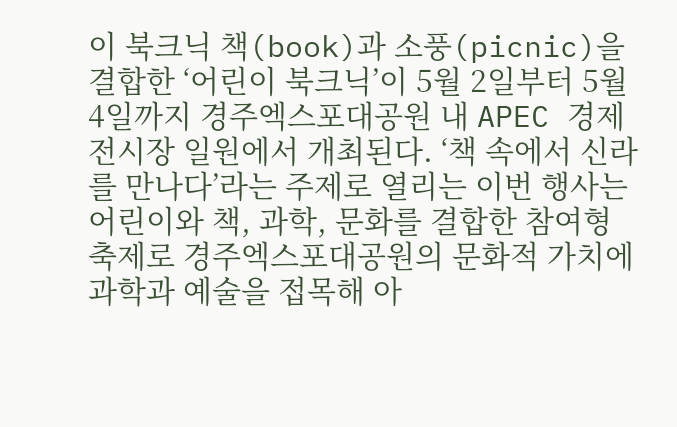이 북크닉 책(book)과 소풍(picnic)을 결합한 ‘어린이 북크닉’이 5월 2일부터 5월 4일까지 경주엑스포대공원 내 APEC 경제전시장 일원에서 개최된다. ‘책 속에서 신라를 만나다’라는 주제로 열리는 이번 행사는 어린이와 책, 과학, 문화를 결합한 참여형 축제로 경주엑스포대공원의 문화적 가치에 과학과 예술을 접목해 아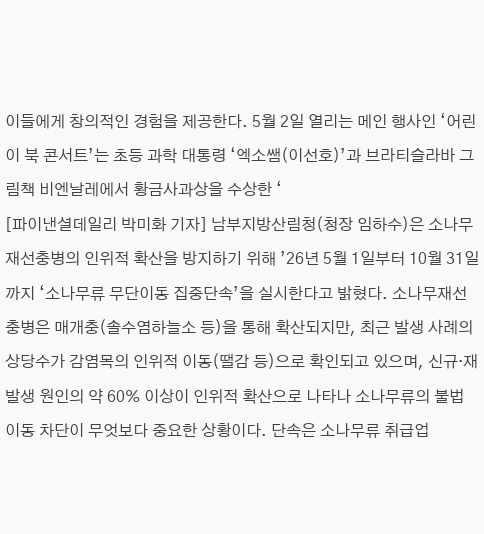이들에게 창의적인 경험을 제공한다. 5월 2일 열리는 메인 행사인 ‘어린이 북 콘서트’는 초등 과학 대통령 ‘엑소쌤(이선호)’과 브라티슬라바 그림책 비엔날레에서 황금사과상을 수상한 ‘
[파이낸셜데일리 박미화 기자] 남부지방산림청(청장 임하수)은 소나무재선충병의 인위적 확산을 방지하기 위해 ’26년 5월 1일부터 10월 31일까지 ‘소나무류 무단이동 집중단속’을 실시한다고 밝혔다. 소나무재선충병은 매개충(솔수염하늘소 등)을 통해 확산되지만, 최근 발생 사례의 상당수가 감염목의 인위적 이동(땔감 등)으로 확인되고 있으며, 신규·재발생 원인의 약 60% 이상이 인위적 확산으로 나타나 소나무류의 불법 이동 차단이 무엇보다 중요한 상황이다. 단속은 소나무류 취급업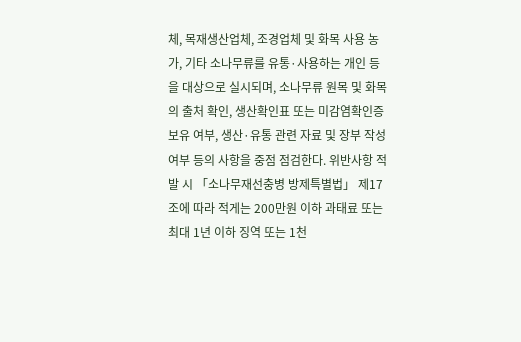체, 목재생산업체, 조경업체 및 화목 사용 농가, 기타 소나무류를 유통·사용하는 개인 등을 대상으로 실시되며, 소나무류 원목 및 화목의 출처 확인, 생산확인표 또는 미감염확인증 보유 여부, 생산·유통 관련 자료 및 장부 작성 여부 등의 사항을 중점 점검한다. 위반사항 적발 시 「소나무재선충병 방제특별법」 제17조에 따라 적게는 200만원 이하 과태료 또는 최대 1년 이하 징역 또는 1천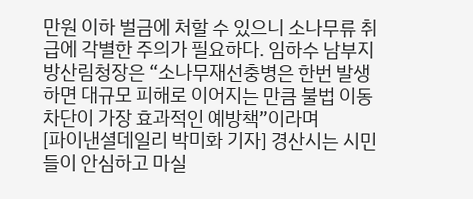만원 이하 벌금에 처할 수 있으니 소나무류 취급에 각별한 주의가 필요하다. 임하수 남부지방산림청장은 “소나무재선충병은 한번 발생하면 대규모 피해로 이어지는 만큼 불법 이동 차단이 가장 효과적인 예방책”이라며
[파이낸셜데일리 박미화 기자] 경산시는 시민들이 안심하고 마실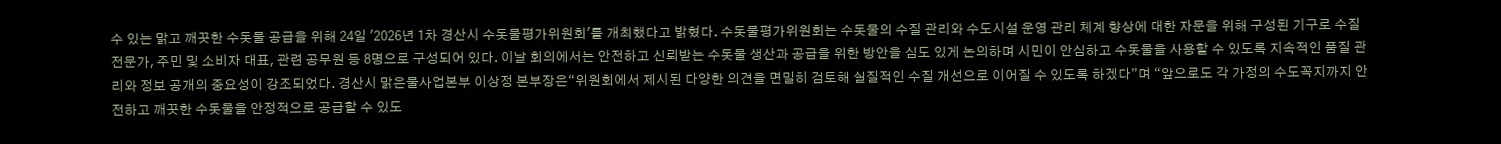수 있는 맑고 깨끗한 수돗물 공급을 위해 24일 '2026년 1차 경산시 수돗물평가위원회'를 개최했다고 밝혔다. 수돗물평가위원회는 수돗물의 수질 관리와 수도시설 운영 관리 체계 향상에 대한 자문을 위해 구성된 기구로 수질 전문가, 주민 및 소비자 대표, 관련 공무원 등 8명으로 구성되어 있다. 이날 회의에서는 안전하고 신뢰받는 수돗물 생산과 공급을 위한 방안을 심도 있게 논의하며 시민이 안심하고 수돗물을 사용할 수 있도록 지속적인 품질 관리와 정보 공개의 중요성이 강조되었다. 경산시 맑은물사업본부 이상정 본부장은“위원회에서 제시된 다양한 의견을 면밀히 검토해 실질적인 수질 개선으로 이어질 수 있도록 하겠다”며 “앞으로도 각 가정의 수도꼭지까지 안전하고 깨끗한 수돗물을 안정적으로 공급할 수 있도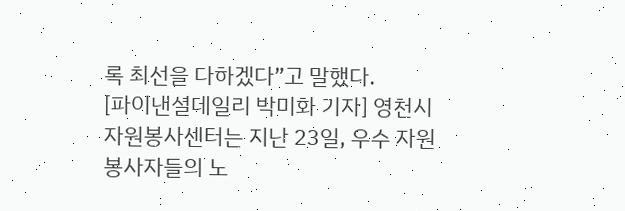록 최선을 다하겠다”고 말했다.
[파이낸셜데일리 박미화 기자] 영천시 자원봉사센터는 지난 23일, 우수 자원봉사자들의 노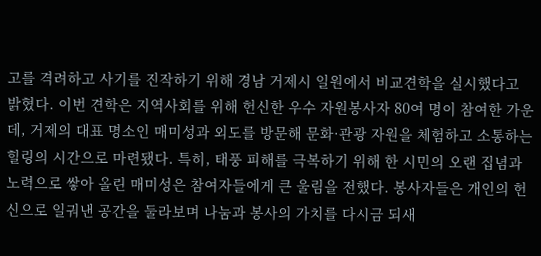고를 격려하고 사기를 진작하기 위해 경남 거제시 일원에서 비교견학을 실시했다고 밝혔다. 이번 견학은 지역사회를 위해 헌신한 우수 자원봉사자 80여 명이 참여한 가운데, 거제의 대표 명소인 매미성과 외도를 방문해 문화·관광 자원을 체험하고 소통하는 힐링의 시간으로 마련됐다. 특히, 태풍 피해를 극복하기 위해 한 시민의 오랜 집념과 노력으로 쌓아 올린 매미성은 참여자들에게 큰 울림을 전했다. 봉사자들은 개인의 헌신으로 일궈낸 공간을 둘라보며 나눔과 봉사의 가치를 다시금 되새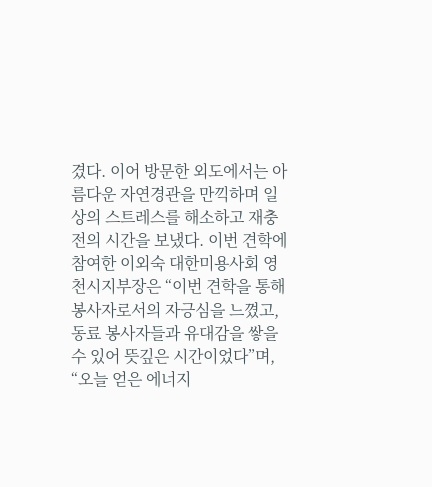겼다. 이어 방문한 외도에서는 아름다운 자연경관을 만끽하며 일상의 스트레스를 해소하고 재충전의 시간을 보냈다. 이번 견학에 참여한 이외숙 대한미용사회 영천시지부장은 “이번 견학을 통해 봉사자로서의 자긍심을 느꼈고, 동료 봉사자들과 유대감을 쌓을 수 있어 뜻깊은 시간이었다”며, “오늘 얻은 에너지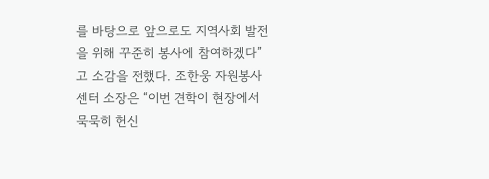를 바탕으로 앞으로도 지역사회 발전을 위해 꾸준히 봉사에 참여하겠다”고 소감을 전했다. 조한웅 자원봉사센터 소장은 “이번 견학이 현장에서 묵묵히 헌신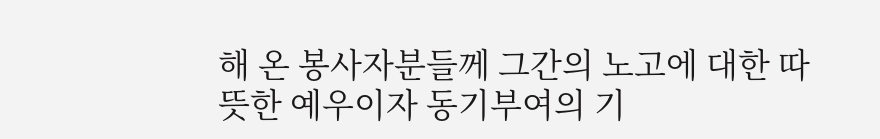해 온 봉사자분들께 그간의 노고에 대한 따뜻한 예우이자 동기부여의 기